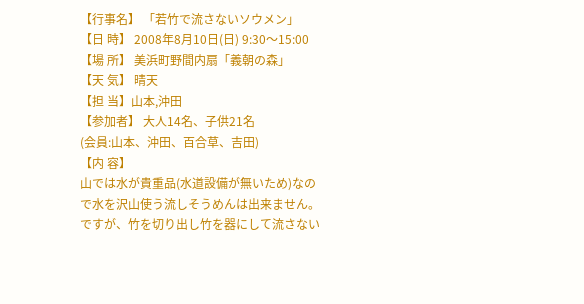【行事名】 「若竹で流さないソウメン」
【日 時】 2008年8月10日(日) 9:30〜15:00
【場 所】 美浜町野間内扇「義朝の森」
【天 気】 晴天
【担 当】山本,沖田
【参加者】 大人14名、子供21名
(会員:山本、沖田、百合草、吉田)
【内 容】
山では水が貴重品(水道設備が無いため)なので水を沢山使う流しそうめんは出来ません。ですが、竹を切り出し竹を器にして流さない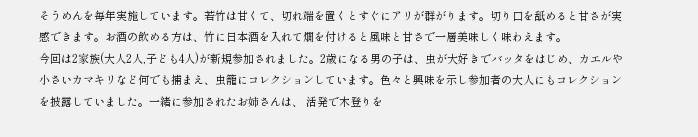そうめんを毎年実施しています。若竹は甘くて、切れ端を置くとすぐにアリが群がります。切り口を舐めると甘さが実感できます。お酒の飲める方は、竹に日本酒を入れて燗を付けると風味と甘さで一層美味しく味わえます。
今回は2家族(大人2人,子ども4人)が新規参加されました。2歳になる男の子は、虫が大好きでバッタをはじめ、カエルや小さいカマキリなど何でも捕まえ、虫籠にコレクションしています。色々と興味を示し参加者の大人にもコレクションを披露していました。一緒に参加されたお姉さんは、 活発で木登りを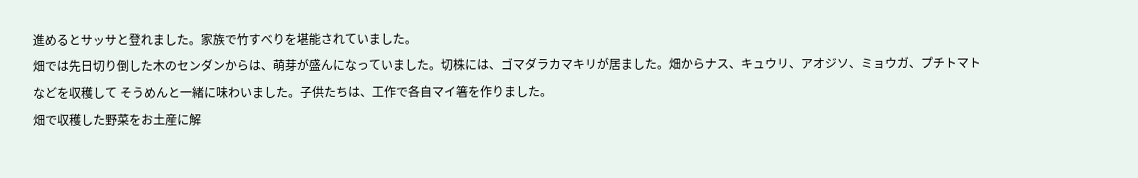進めるとサッサと登れました。家族で竹すべりを堪能されていました。
畑では先日切り倒した木のセンダンからは、萌芽が盛んになっていました。切株には、ゴマダラカマキリが居ました。畑からナス、キュウリ、アオジソ、ミョウガ、プチトマトなどを収穫して そうめんと一緒に味わいました。子供たちは、工作で各自マイ箸を作りました。
畑で収穫した野菜をお土産に解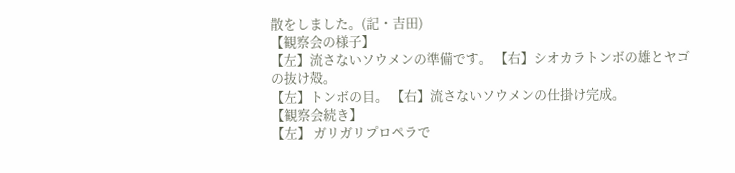散をしました。(記・吉田)
【観察会の様子】
【左】流さないソウメンの準備です。 【右】シオカラトンボの雄とヤゴの抜け殻。
【左】トンボの目。 【右】流さないソウメンの仕掛け完成。
【観察会続き】
【左】 ガリガリプロペラで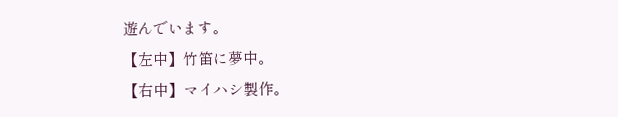遊んでいます。
【左中】竹笛に夢中。
【右中】マイハシ製作。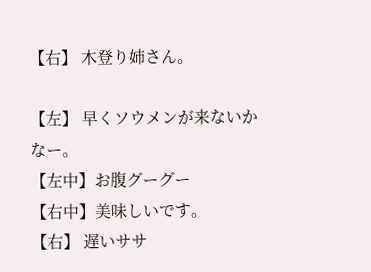【右】 木登り姉さん。

【左】 早くソウメンが来ないかなー。
【左中】お腹グーグー
【右中】美味しいです。
【右】 遅いササ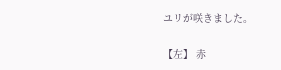ユリが咲きました。

【左】 赤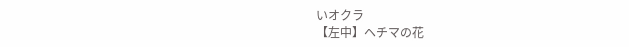いオクラ
【左中】ヘチマの花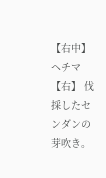【右中】ヘチマ
【右】 伐採したセンダンの芽吹き。